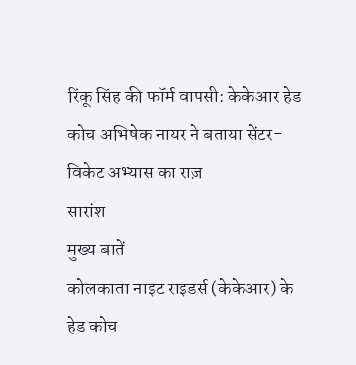रिंकू सिंह की फॉर्म वापसी: केकेआर हेड कोच अभिषेक नायर ने बताया सेंटर-विकेट अभ्यास का राज़
सारांश
मुख्य बातें
कोलकाता नाइट राइडर्स (केकेआर) के हेड कोच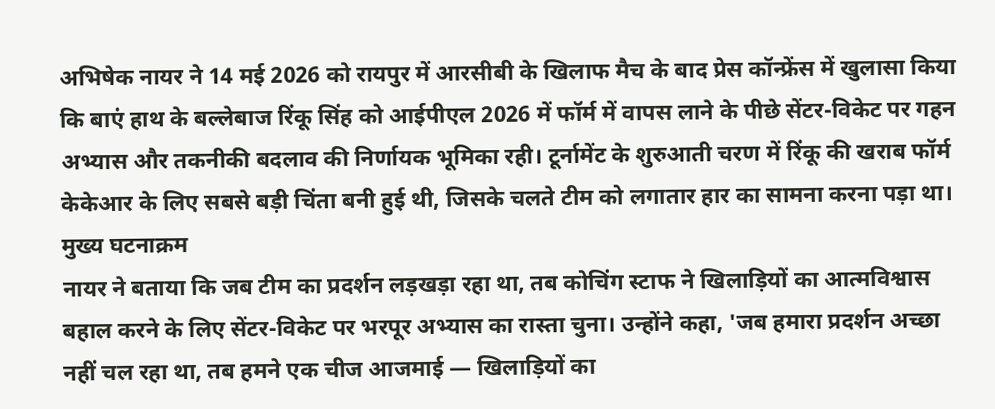अभिषेक नायर ने 14 मई 2026 को रायपुर में आरसीबी के खिलाफ मैच के बाद प्रेस कॉन्फ्रेंस में खुलासा किया कि बाएं हाथ के बल्लेबाज रिंकू सिंह को आईपीएल 2026 में फॉर्म में वापस लाने के पीछे सेंटर-विकेट पर गहन अभ्यास और तकनीकी बदलाव की निर्णायक भूमिका रही। टूर्नामेंट के शुरुआती चरण में रिंकू की खराब फॉर्म केकेआर के लिए सबसे बड़ी चिंता बनी हुई थी, जिसके चलते टीम को लगातार हार का सामना करना पड़ा था।
मुख्य घटनाक्रम
नायर ने बताया कि जब टीम का प्रदर्शन लड़खड़ा रहा था, तब कोचिंग स्टाफ ने खिलाड़ियों का आत्मविश्वास बहाल करने के लिए सेंटर-विकेट पर भरपूर अभ्यास का रास्ता चुना। उन्होंने कहा, 'जब हमारा प्रदर्शन अच्छा नहीं चल रहा था, तब हमने एक चीज आजमाई — खिलाड़ियों का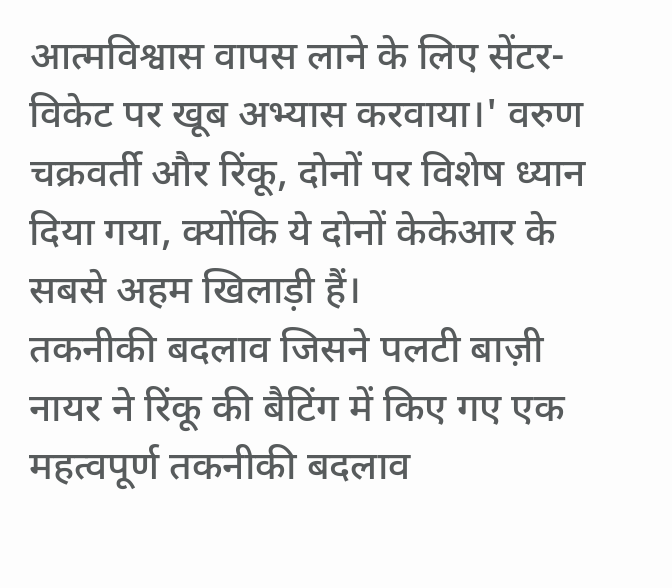आत्मविश्वास वापस लाने के लिए सेंटर-विकेट पर खूब अभ्यास करवाया।' वरुण चक्रवर्ती और रिंकू, दोनों पर विशेष ध्यान दिया गया, क्योंकि ये दोनों केकेआर के सबसे अहम खिलाड़ी हैं।
तकनीकी बदलाव जिसने पलटी बाज़ी
नायर ने रिंकू की बैटिंग में किए गए एक महत्वपूर्ण तकनीकी बदलाव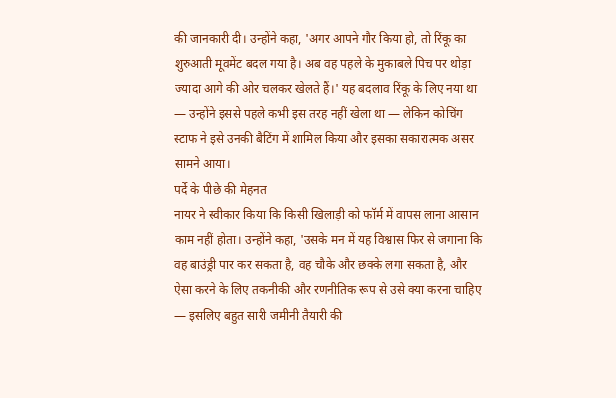की जानकारी दी। उन्होंने कहा, 'अगर आपने गौर किया हो, तो रिंकू का शुरुआती मूवमेंट बदल गया है। अब वह पहले के मुकाबले पिच पर थोड़ा ज्यादा आगे की ओर चलकर खेलते हैं।' यह बदलाव रिंकू के लिए नया था — उन्होंने इससे पहले कभी इस तरह नहीं खेला था — लेकिन कोचिंग स्टाफ ने इसे उनकी बैटिंग में शामिल किया और इसका सकारात्मक असर सामने आया।
पर्दे के पीछे की मेहनत
नायर ने स्वीकार किया कि किसी खिलाड़ी को फॉर्म में वापस लाना आसान काम नहीं होता। उन्होंने कहा, 'उसके मन में यह विश्वास फिर से जगाना कि वह बाउंड्री पार कर सकता है, वह चौके और छक्के लगा सकता है, और ऐसा करने के लिए तकनीकी और रणनीतिक रूप से उसे क्या करना चाहिए — इसलिए बहुत सारी जमीनी तैयारी की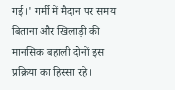गई।' गर्मी में मैदान पर समय बिताना और खिलाड़ी की मानसिक बहाली दोनों इस प्रक्रिया का हिस्सा रहे।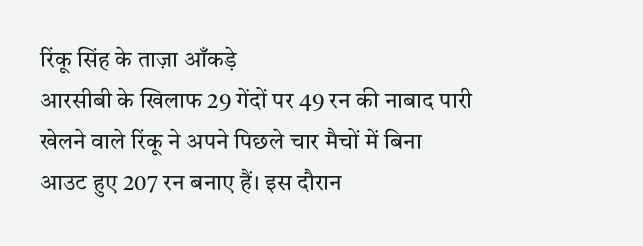रिंकू सिंह के ताज़ा आँकड़े
आरसीबी के खिलाफ 29 गेंदों पर 49 रन की नाबाद पारी खेलने वाले रिंकू ने अपने पिछले चार मैचों में बिना आउट हुए 207 रन बनाए हैं। इस दौरान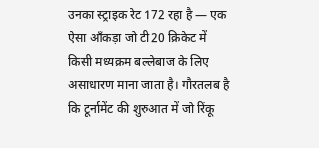उनका स्ट्राइक रेट 172 रहा है — एक ऐसा आँकड़ा जो टी20 क्रिकेट में किसी मध्यक्रम बल्लेबाज के लिए असाधारण माना जाता है। गौरतलब है कि टूर्नामेंट की शुरुआत में जो रिंकू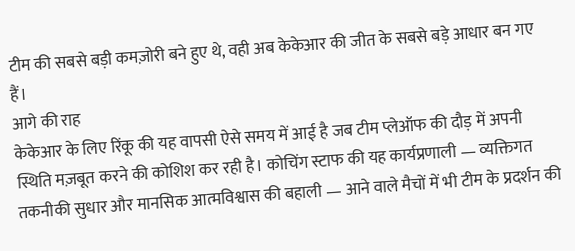टीम की सबसे बड़ी कमज़ोरी बने हुए थे, वही अब केकेआर की जीत के सबसे बड़े आधार बन गए हैं।
आगे की राह
केकेआर के लिए रिंकू की यह वापसी ऐसे समय में आई है जब टीम प्लेऑफ की दौड़ में अपनी स्थिति मज़बूत करने की कोशिश कर रही है। कोचिंग स्टाफ की यह कार्यप्रणाली — व्यक्तिगत तकनीकी सुधार और मानसिक आत्मविश्वास की बहाली — आने वाले मैचों में भी टीम के प्रदर्शन की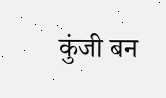कुंजी बन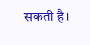सकती है।